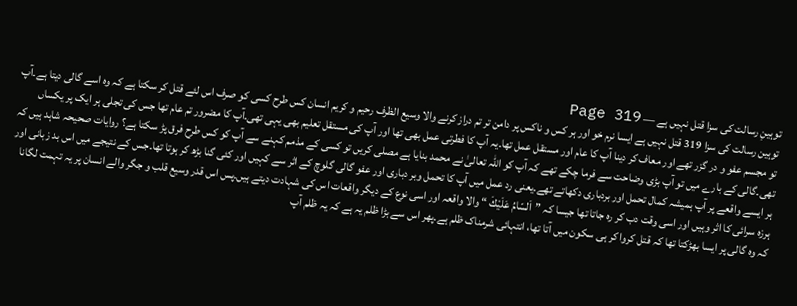توہینِ رسالت کی سزا قتل نہیں ہے — Page 319
توہین رسالت کی سزا 319 قتل نہیں ہے ایسا نرم خو اور ہر کس و ناکس پر دامن تر تم دراز کرنے والا وسیع الظرف رحیم و کریم انسان کس طرح کسی کو صرف اس لئے قتل کر سکتا ہے کہ وہ اسے گالی دیتا ہے۔آپ تو مجسم عفو و در گزر تھے اور معاف کر دینا آپ کا عام اور مستقل عمل تھا۔یہ آپ کا فطرتی عمل بھی تھا اور آپ کی مستقل تعلیم بھی یہی تھی۔آپ کا مضرور تم عام تھا جس کی تجلی ہر ایک پر یکساں تھی۔گالی کے بارے میں تو آپ بڑی وضاحت سے فرما چکے تھے کہ آپ کو اللہ تعالیٰ نے محمد بنایا ہے مصلی کریں تو کسی کے مذمم کہنے سے آپ کو کس طرح فرق پڑ سکتا ہے؟ روایات صحیحہ شاہد ہیں کہ ہر ایسے واقعے پر آپ ہمیشہ کمال تحمل اور بردباری دکھاتے تھے۔یعنی رد عمل میں آپ کا تحمل وبر دباری اور عفو گالی گلوچ کے اثر سے کہیں اور کئی گنا بڑھ کر ہوتا تھا۔جس کے نتیجے میں اس بد زبانی اور ہرزہ سرائی کا اثر وہیں اور اسی وقت دب کر رہ جاتا تھا جیسا کہ ”اَلسّامُ عَلَيْكَ “ والا واقعہ اور اسی نوع کے دیگر واقعات اس کی شہادت دیتے ہیں۔پس اس قدر وسیع قلب و جگر والے انسان پر یہ تہمت لگانا کہ وہ گالی پر ایسا بھڑکتا تھا کہ قتل کروا کر ہی سکون میں آتا تھا، انتہائی شرمناک ظلم ہے۔پھر اس سے بڑا ظلم یہ ہے کہ یہ ظلم آپ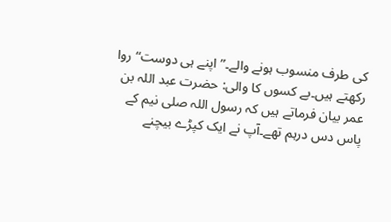کی طرف منسوب ہونے والے۔” اپنے ہی دوست“ روا رکھتے ہیں۔بے کسوں کا والی: حضرت عبد اللہ بن عمر بیان فرماتے ہیں کہ رسول اللہ صلی نیم کے پاس دس درہم تھے۔آپ نے ایک کپڑے بیچنے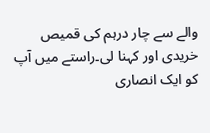والے سے چار درہم کی قمیص خریدی اور کہنا لی۔راستے میں آپ کو ایک انصاری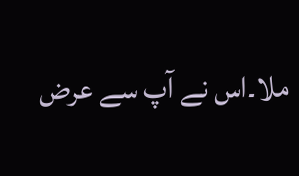ملا۔اس نے آپ سے عرض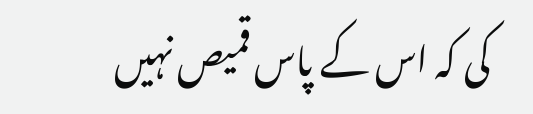کی کہ اس کے پاس قمیص نہیں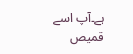ہے۔آپ اسے قمیص